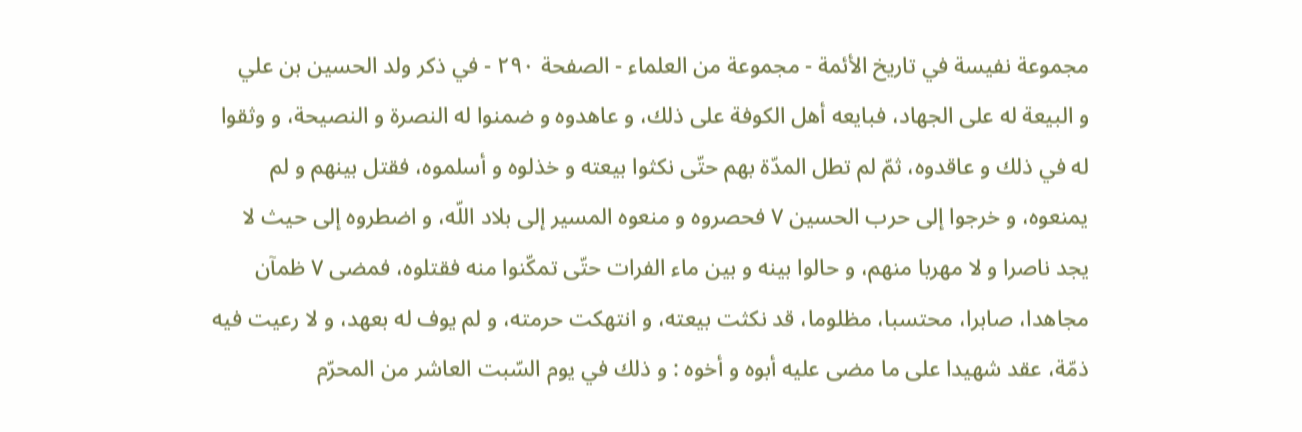مجموعة نفيسة في تاريخ الأئمة - مجموعة من العلماء - الصفحة ٢٩٠ - في ذكر ولد الحسين بن علي
و البيعة له على الجهاد، فبايعه أهل الكوفة على ذلك، و عاهدوه و ضمنوا له النصرة و النصيحة، و وثقوا له في ذلك و عاقدوه، ثمّ لم تطل المدّة بهم حتّى نكثوا بيعته و خذلوه و أسلموه، فقتل بينهم و لم يمنعوه، و خرجوا إلى حرب الحسين ٧ فحصروه و منعوه المسير إلى بلاد اللّه، و اضطروه إلى حيث لا يجد ناصرا و لا مهربا منهم، و حالوا بينه و بين ماء الفرات حتّى تمكّنوا منه فقتلوه، فمضى ٧ ظمآن مجاهدا، صابرا، محتسبا، مظلوما، قد نكثت بيعته، و انتهكت حرمته، و لم يوف له بعهد، و لا رعيت فيه ذمّة، عقد شهيدا على ما مضى عليه أبوه و أخوه : و ذلك في يوم السّبت العاشر من المحرّم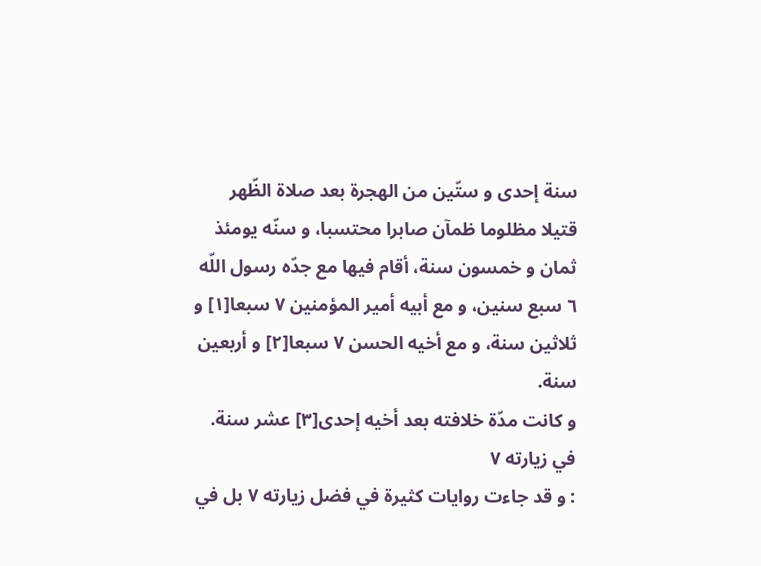سنة إحدى و ستّين من الهجرة بعد صلاة الظّهر قتيلا مظلوما ظمآن صابرا محتسبا، و سنّه يومئذ ثمان و خمسون سنة، أقام فيها مع جدّه رسول اللّه ٦ سبع سنين، و مع أبيه أمير المؤمنين ٧ سبعا[١] و ثلاثين سنة، و مع أخيه الحسن ٧ سبعا[٢] و أربعين سنة.
و كانت مدّة خلافته بعد أخيه إحدى[٣] عشر سنة.
في زيارته ٧
: و قد جاءت روايات كثيرة في فضل زيارته ٧ بل في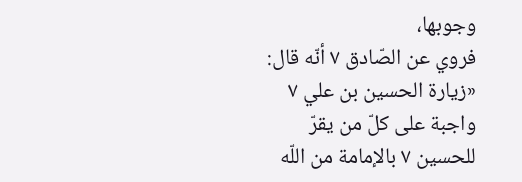وجوبها،
فروي عن الصّادق ٧ أنّه قال: «زيارة الحسين بن علي ٧ واجبة على كلّ من يقرّ للحسين ٧ بالإمامة من اللّه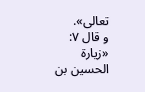تعالى».
و قال ٧: «زيارة الحسين بن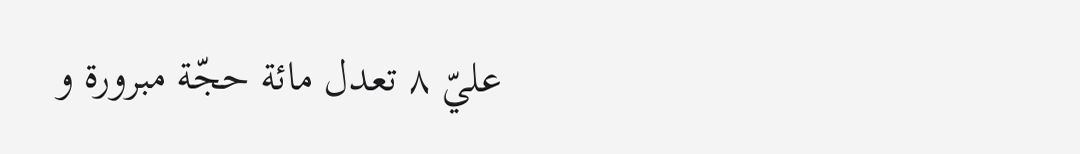عليّ ٨ تعدل مائة حجّة مبرورة و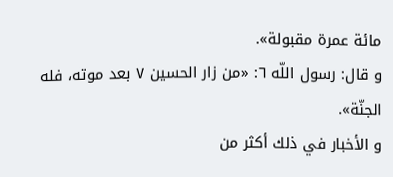مائة عمرة مقبولة».
و قال: رسول اللّه ٦: «من زار الحسين ٧ بعد موته، فله الجنّة».
و الأخبار في ذلك أكثر من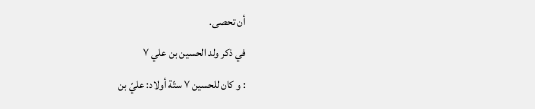أن تحصى.
في ذكر ولد الحسين بن علي ٧
: و كان للحسين ٧ ستّة أولاد: عليّ بن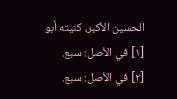الحسين الأكبر، كنيته أبو
[١] في الأصل: سبع.
[٢] في الأصل: سبع.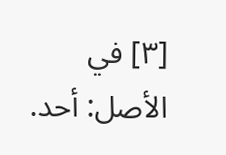[٣] في الأصل: أحد.